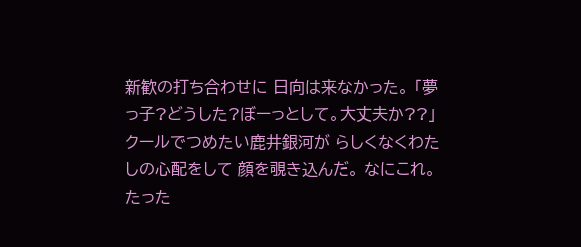新歓の打ち合わせに 日向は来なかった。 「夢っ子?どうした?ぼーっとして。大丈夫か??」 クールでつめたい鹿井銀河が らしくなくわたしの心配をして 顔を覗き込んだ。 なにこれ。 たった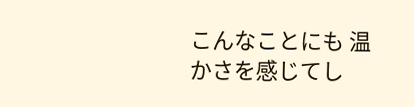こんなことにも 温かさを感じてし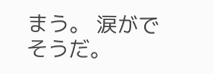まう。 涙がでそうだ。